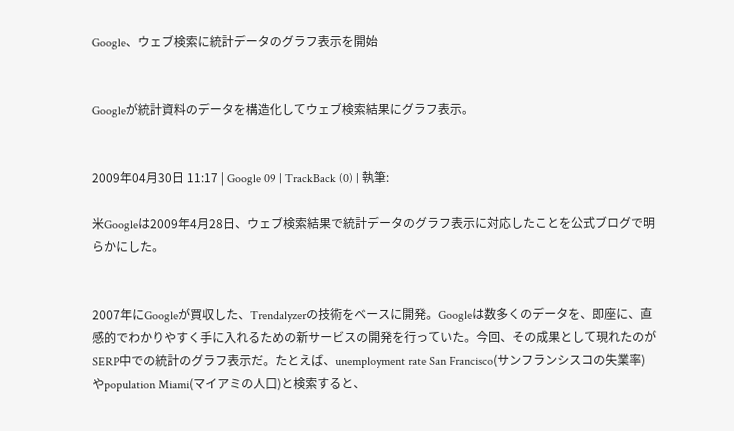Google、ウェブ検索に統計データのグラフ表示を開始


Googleが統計資料のデータを構造化してウェブ検索結果にグラフ表示。


2009年04月30日 11:17 | Google 09 | TrackBack (0) | 執筆:

米Googleは2009年4月28日、ウェブ検索結果で統計データのグラフ表示に対応したことを公式ブログで明らかにした。


2007年にGoogleが買収した、Trendalyzerの技術をベースに開発。Googleは数多くのデータを、即座に、直感的でわかりやすく手に入れるための新サービスの開発を行っていた。今回、その成果として現れたのがSERP中での統計のグラフ表示だ。たとえば、unemployment rate San Francisco(サンフランシスコの失業率)やpopulation Miami(マイアミの人口)と検索すると、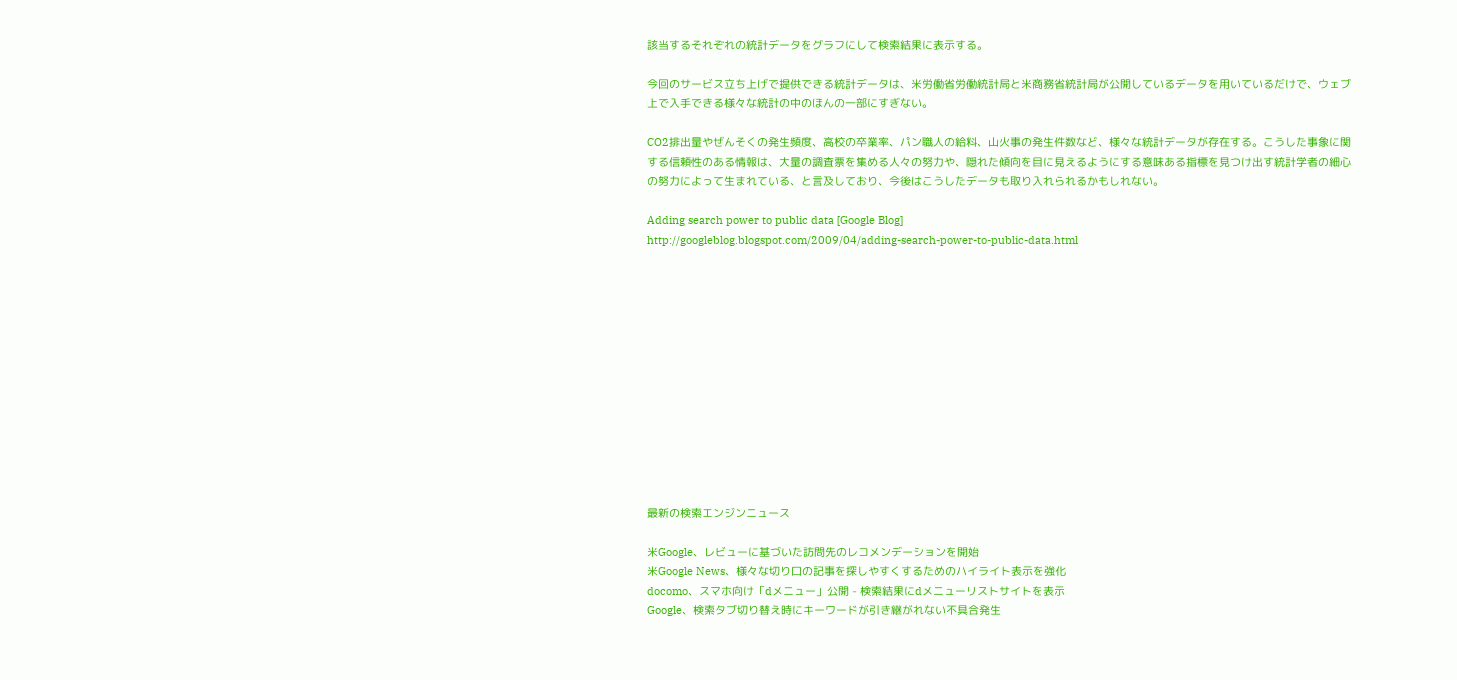該当するそれぞれの統計データをグラフにして検索結果に表示する。

今回のサービス立ち上げで提供できる統計データは、米労働省労働統計局と米商務省統計局が公開しているデータを用いているだけで、ウェブ上で入手できる様々な統計の中のほんの一部にすぎない。

CO2排出量やぜんそくの発生頻度、高校の卒業率、パン職人の給料、山火事の発生件数など、様々な統計データが存在する。こうした事象に関する信頼性のある情報は、大量の調査票を集める人々の努力や、隠れた傾向を目に見えるようにする意味ある指標を見つけ出す統計学者の細心の努力によって生まれている、と言及しており、今後はこうしたデータも取り入れられるかもしれない。

Adding search power to public data [Google Blog]
http://googleblog.blogspot.com/2009/04/adding-search-power-to-public-data.html













最新の検索エンジンニュース

米Google、レビューに基づいた訪問先のレコメンデーションを開始
米Google News、様々な切り口の記事を探しやすくするためのハイライト表示を強化
docomo、スマホ向け「dメニュー」公開 - 検索結果にdメニューリストサイトを表示
Google、検索タブ切り替え時にキーワードが引き継がれない不具合発生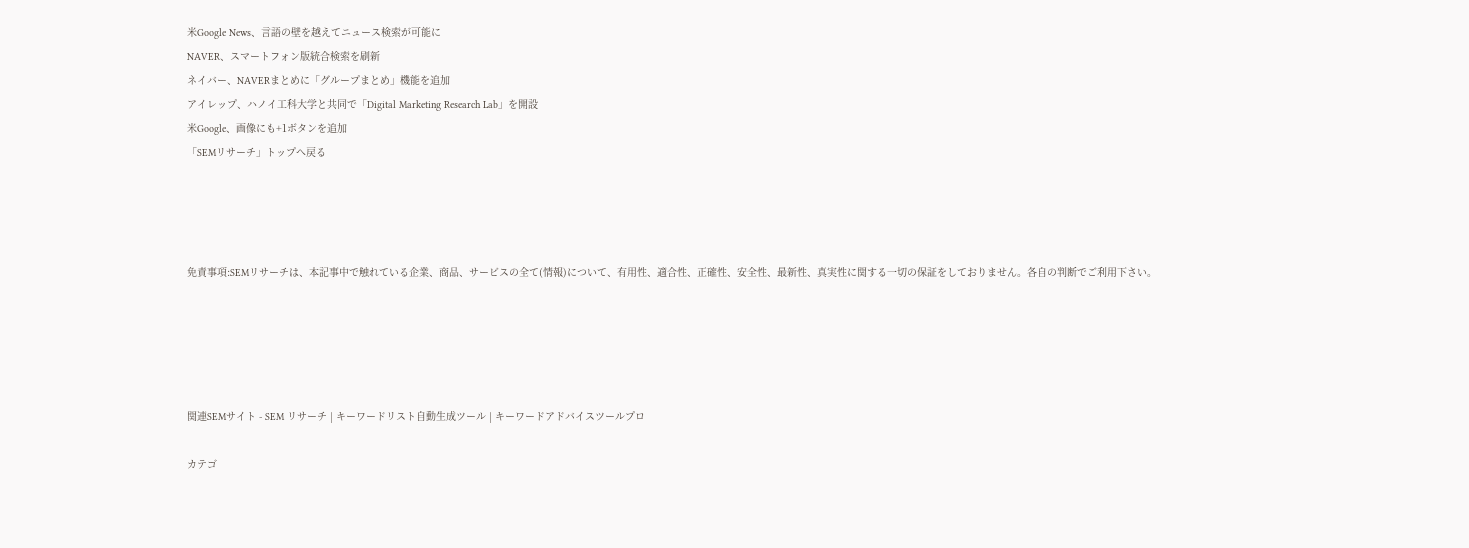米Google News、言語の壁を越えてニュース検索が可能に
NAVER、スマートフォン版統合検索を刷新
ネイバー、NAVERまとめに「グループまとめ」機能を追加
アイレップ、ハノイ工科大学と共同で「Digital Marketing Research Lab」を開設
米Google、画像にも+1ボタンを追加
「SEMリサーチ」トップへ戻る




免責事項:SEMリサーチは、本記事中で触れている企業、商品、サービスの全て(情報)について、有用性、適合性、正確性、安全性、最新性、真実性に関する一切の保証をしておりません。各自の判断でご利用下さい。





関連SEMサイト - SEM リサーチ | キーワードリスト自動生成ツール | キーワードアドバイスツールプロ

カテゴ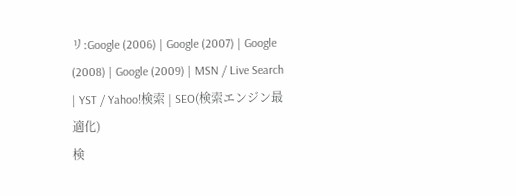リ:Google (2006) | Google (2007) | Google (2008) | Google (2009) | MSN / Live Search | YST / Yahoo!検索 | SEO(検索エンジン最適化)
検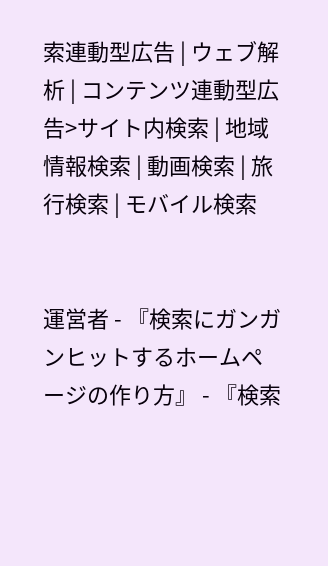索連動型広告 | ウェブ解析 | コンテンツ連動型広告>サイト内検索 | 地域情報検索 | 動画検索 | 旅行検索 | モバイル検索


運営者 - 『検索にガンガンヒットするホームページの作り方』 - 『検索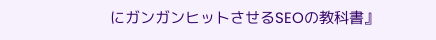にガンガンヒットさせるSEOの教科書』